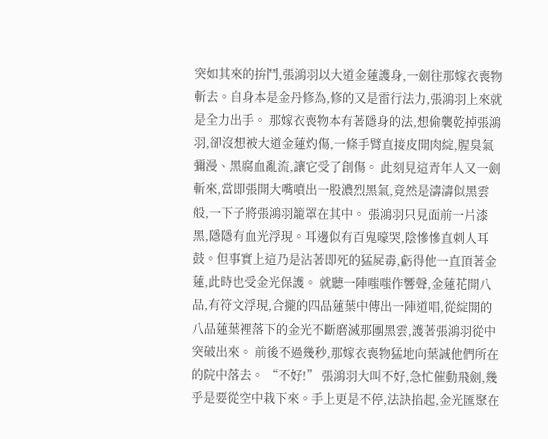突如其來的拚鬥,張鴻羽以大道金蓮護身,一劍往那嫁衣喪物斬去。自身本是金丹修為,修的又是雷行法力,張鴻羽上來就是全力出手。 那嫁衣喪物本有著隱身的法,想偷襲乾掉張鴻羽,卻沒想被大道金蓮灼傷,一條手臂直接皮開肉綻,腥臭氣彌漫、黑腐血亂流,讓它受了創傷。 此刻見這青年人又一劍斬來,當即張開大嘴噴出一股濃烈黑氣,竟然是濤濤似黑雲般,一下子將張鴻羽籠罩在其中。 張鴻羽只見面前一片漆黑,隱隱有血光浮現。耳邊似有百鬼嚎哭,陰慘慘直刺人耳鼓。但事實上這乃是沾著即死的猛屍毒,虧得他一直頂著金蓮,此時也受金光保護。 就聽一陣嗤嗤作響聲,金蓮花開八品,有符文浮現,合攏的四品蓮葉中傳出一陣道唱,從綻開的八品蓮葉裡落下的金光不斷磨滅那團黑雲,護著張鴻羽從中突破出來。 前後不過幾秒,那嫁衣喪物猛地向葉誠他們所在的院中落去。 “不好!” 張鴻羽大叫不好,急忙催動飛劍,幾乎是要從空中栽下來。手上更是不停,法訣掐起,金光匯聚在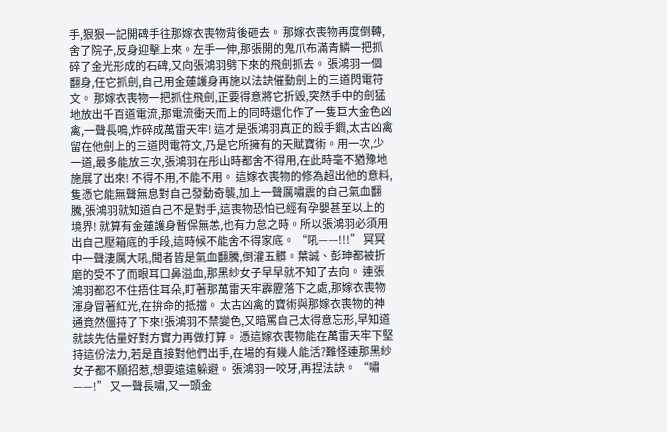手,狠狠一記開碑手往那嫁衣喪物背後砸去。 那嫁衣喪物再度倒轉,舍了院子,反身迎擊上來。左手一伸,那張開的鬼爪布滿青鱗一把抓碎了金光形成的石碑,又向張鴻羽劈下來的飛劍抓去。 張鴻羽一個翻身,任它抓劍,自己用金蓮護身再施以法訣催動劍上的三道閃電符文。 那嫁衣喪物一把抓住飛劍,正要得意將它折毀,突然手中的劍猛地放出千百道電流,那電流衝天而上的同時還化作了一隻巨大金色凶禽,一聲長鳴,炸碎成萬雷天牢! 這才是張鴻羽真正的殺手鐧,太古凶禽留在他劍上的三道閃電符文,乃是它所擁有的天賦寶術。用一次,少一道,最多能放三次,張鴻羽在彤山時都舍不得用,在此時毫不猶豫地施展了出來! 不得不用,不能不用。 這嫁衣喪物的修為超出他的意料,隻憑它能無聲無息對自己發動奇襲,加上一聲厲嘯震的自己氣血翻騰,張鴻羽就知道自己不是對手,這喪物恐怕已經有孕嬰甚至以上的境界! 就算有金蓮護身暫保無恙,也有力怠之時。所以張鴻羽必須用出自己壓箱底的手段,這時候不能舍不得家底。 “吼——!!!” 冥冥中一聲淒厲大吼,聞者皆是氣血翻騰,倒灌五髒。葉誠、彭珅都被折磨的受不了而眼耳口鼻溢血,那黑紗女子早早就不知了去向。 連張鴻羽都忍不住捂住耳朵,盯著那萬雷天牢霹靂落下之處,那嫁衣喪物渾身冒著紅光,在拚命的抵擋。 太古凶禽的寶術與那嫁衣喪物的神通竟然僵持了下來!張鴻羽不禁變色,又暗罵自己太得意忘形,早知道就該先估量好對方實力再做打算。 憑這嫁衣喪物能在萬雷天牢下堅持這份法力,若是直接對他們出手,在場的有幾人能活?難怪連那黑紗女子都不願招惹,想要遠遠躲避。 張鴻羽一咬牙,再捏法訣。 “嘯——!” 又一聲長嘯,又一頭金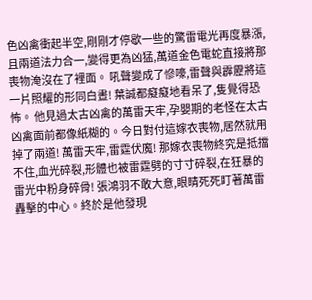色凶禽衝起半空,剛剛才停歇一些的驚雷電光再度暴漲,且兩道法力合一,變得更為凶猛,萬道金色電蛇直接將那喪物淹沒在了裡面。 吼聲變成了慘嚎,雷聲與霹靂將這一片照耀的形同白晝! 葉誠都癡癡地看呆了,隻覺得恐怖。 他見過太古凶禽的萬雷天牢,孕嬰期的老怪在太古凶禽面前都像紙糊的。今日對付這嫁衣喪物,居然就用掉了兩道! 萬雷天牢,雷霆伏魔! 那嫁衣喪物終究是抵擋不住,血光碎裂,形體也被雷霆劈的寸寸碎裂,在狂暴的雷光中粉身碎骨! 張鴻羽不敢大意,眼睛死死盯著萬雷轟擊的中心。終於是他發現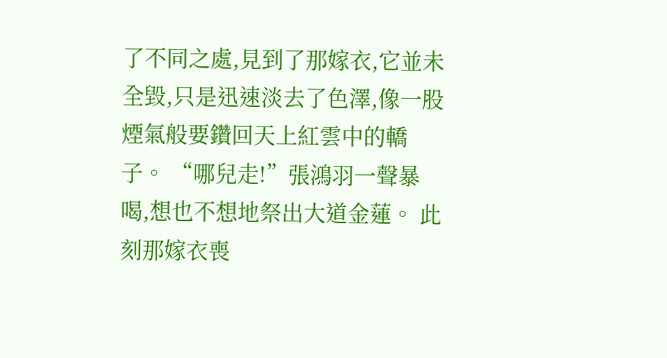了不同之處,見到了那嫁衣,它並未全毀,只是迅速淡去了色澤,像一股煙氣般要鑽回天上紅雲中的轎子。 “哪兒走!”張鴻羽一聲暴喝,想也不想地祭出大道金蓮。 此刻那嫁衣喪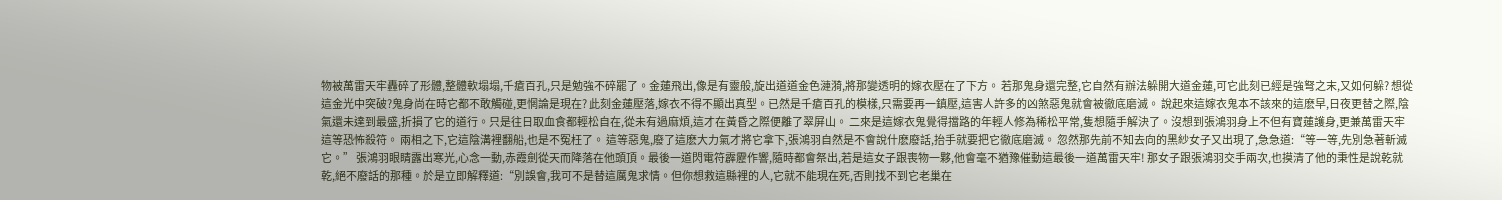物被萬雷天牢轟碎了形體,整體軟塌塌,千瘡百孔,只是勉強不碎罷了。金蓮飛出,像是有靈般,旋出道道金色漣漪,將那變透明的嫁衣壓在了下方。 若那鬼身還完整,它自然有辦法躲開大道金蓮,可它此刻已經是強弩之末,又如何躲? 想從這金光中突破?鬼身尚在時它都不敢觸碰,更惘論是現在? 此刻金蓮壓落,嫁衣不得不顯出真型。已然是千瘡百孔的模樣,只需要再一鎮壓,這害人許多的凶煞惡鬼就會被徹底磨滅。 說起來這嫁衣鬼本不該來的這麽早,日夜更替之際,陰氣還未達到最盛,折損了它的道行。只是往日取血食都輕松自在,從未有過麻煩,這才在黃昏之際便離了翠屏山。 二來是這嫁衣鬼覺得擋路的年輕人修為稀松平常,隻想隨手解決了。沒想到張鴻羽身上不但有寶蓮護身,更兼萬雷天牢這等恐怖殺符。 兩相之下,它這陰溝裡翻船,也是不冤枉了。 這等惡鬼,廢了這麽大力氣才將它拿下,張鴻羽自然是不會說什麽廢話,抬手就要把它徹底磨滅。 忽然那先前不知去向的黑紗女子又出現了,急急道:“等一等,先別急著斬滅它。” 張鴻羽眼睛露出寒光,心念一動,赤霞劍從天而降落在他頭頂。最後一道閃電符霹靂作響,隨時都會祭出,若是這女子跟喪物一夥,他會毫不猶豫催動這最後一道萬雷天牢! 那女子跟張鴻羽交手兩次,也摸清了他的秉性是說乾就乾,絕不廢話的那種。於是立即解釋道:“別誤會,我可不是替這厲鬼求情。但你想救這縣裡的人,它就不能現在死,否則找不到它老巢在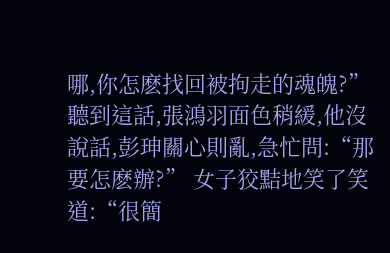哪,你怎麽找回被拘走的魂魄?” 聽到這話,張鴻羽面色稍緩,他沒說話,彭珅關心則亂,急忙問:“那要怎麽辦?” 女子狡黠地笑了笑道:“很簡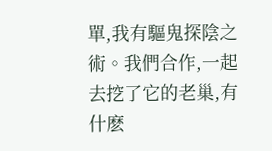單,我有驅鬼探陰之術。我們合作,一起去挖了它的老巢,有什麽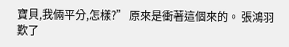寶貝,我倆平分,怎樣?” 原來是衝著這個來的。 張鴻羽歎了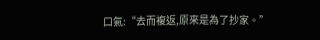口氣:“去而複返,原來是為了抄家。”